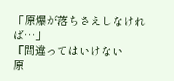「原爆が落ちさえしなければ…」
『間違ってはいけない
原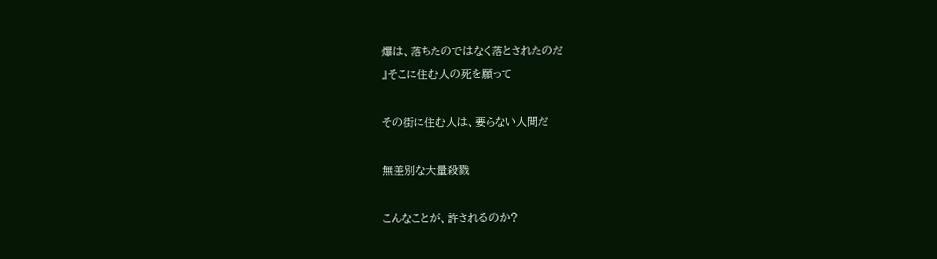爆は、落ちたのではなく落とされたのだ
』そこに住む人の死を願って

その街に住む人は、要らない人間だ

無差別な大量殺戮

こんなことが、許されるのか?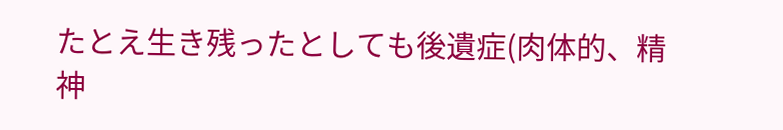たとえ生き残ったとしても後遺症(肉体的、精神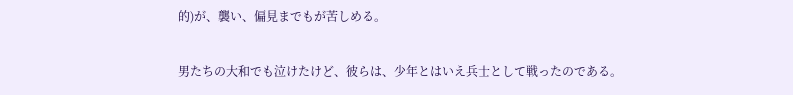的)が、襲い、偏見までもが苦しめる。

男たちの大和でも泣けたけど、彼らは、少年とはいえ兵士として戦ったのである。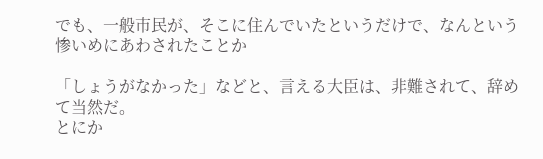でも、一般市民が、そこに住んでいたというだけで、なんという惨いめにあわされたことか

「しょうがなかった」などと、言える大臣は、非難されて、辞めて当然だ。
とにか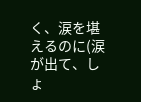く、涙を堪えるのに(涙が出て、しょ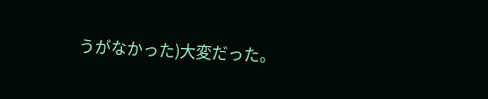うがなかった)大変だった。